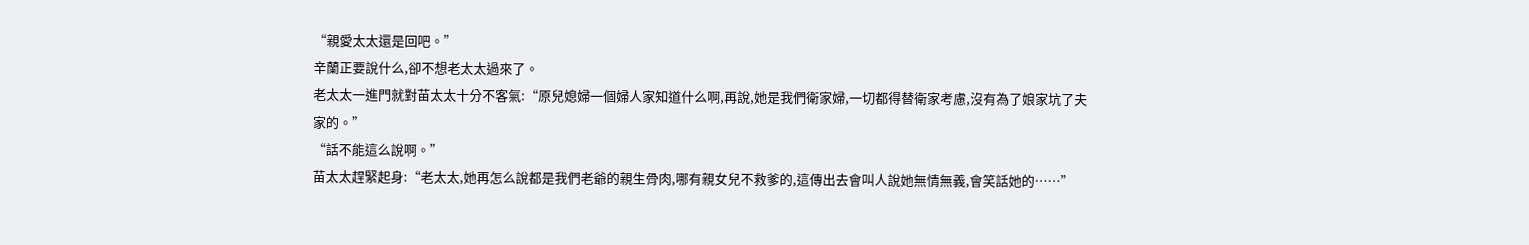“親愛太太還是回吧。”
辛蘭正要說什么,卻不想老太太過來了。
老太太一進門就對苗太太十分不客氣:“原兒媳婦一個婦人家知道什么啊,再說,她是我們衛家婦,一切都得替衛家考慮,沒有為了娘家坑了夫家的。”
“話不能這么說啊。”
苗太太趕緊起身:“老太太,她再怎么說都是我們老爺的親生骨肉,哪有親女兒不救爹的,這傳出去會叫人說她無情無義,會笑話她的……”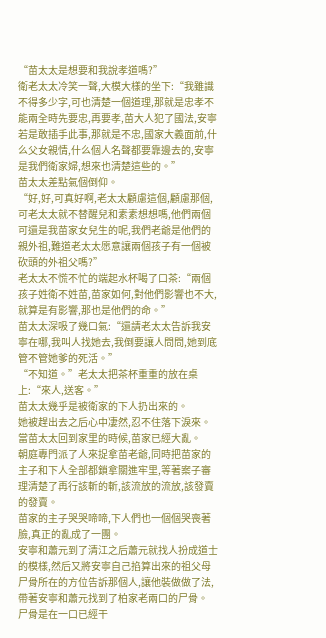“苗太太是想要和我說孝道嗎?”
衛老太太冷笑一聲,大模大樣的坐下:“我雖識不得多少字,可也清楚一個道理,那就是忠孝不能兩全時先要忠,再要孝,苗大人犯了國法,安寧若是敢插手此事,那就是不忠,國家大義面前,什么父女親情,什么個人名聲都要靠邊去的,安寧是我們衛家婦,想來也清楚這些的。”
苗太太差點氣個倒仰。
“好,好,可真好啊,老太太顧慮這個,顧慮那個,可老太太就不替醒兒和素素想想嗎,他們兩個可還是我苗家女兒生的呢,我們老爺是他們的親外祖,難道老太太愿意讓兩個孩子有一個被砍頭的外祖父嗎?”
老太太不慌不忙的端起水杯喝了口茶:“兩個孩子姓衛不姓苗,苗家如何,對他們影響也不大,就算是有影響,那也是他們的命。”
苗太太深吸了幾口氣:“還請老太太告訴我安寧在哪,我叫人找她去,我倒要讓人問問,她到底管不管她爹的死活。”
“不知道。”老太太把茶杯重重的放在桌上:“來人,送客。”
苗太太幾乎是被衛家的下人扔出來的。
她被趕出去之后心中凄然,忍不住落下淚來。
當苗太太回到家里的時候,苗家已經大亂。
朝庭專門派了人來捉拿苗老爺,同時把苗家的主子和下人全部都鎖拿關進牢里,等著案子審理清楚了再行該斬的斬,該流放的流放,該發賣的發賣。
苗家的主子哭哭啼啼,下人們也一個個哭喪著臉,真正的亂成了一團。
安寧和蕭元到了清江之后蕭元就找人扮成道士的模樣,然后又將安寧自己掐算出來的祖父母尸骨所在的方位告訴那個人,讓他裝做做了法,帶著安寧和蕭元找到了柏家老兩口的尸骨。
尸骨是在一口已經干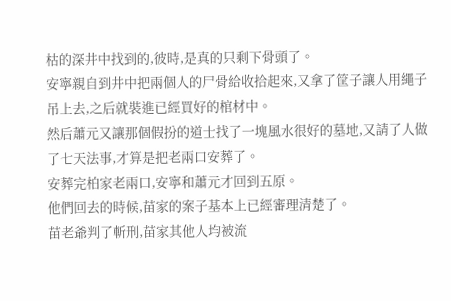枯的深井中找到的,彼時,是真的只剩下骨頭了。
安寧親自到井中把兩個人的尸骨給收拾起來,又拿了筐子讓人用繩子吊上去,之后就裝進已經買好的棺材中。
然后蕭元又讓那個假扮的道士找了一塊風水很好的墓地,又請了人做了七天法事,才算是把老兩口安葬了。
安葬完柏家老兩口,安寧和蕭元才回到五原。
他們回去的時候,苗家的案子基本上已經審理清楚了。
苗老爺判了斬刑,苗家其他人均被流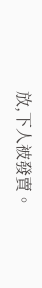放,下人被發賣。